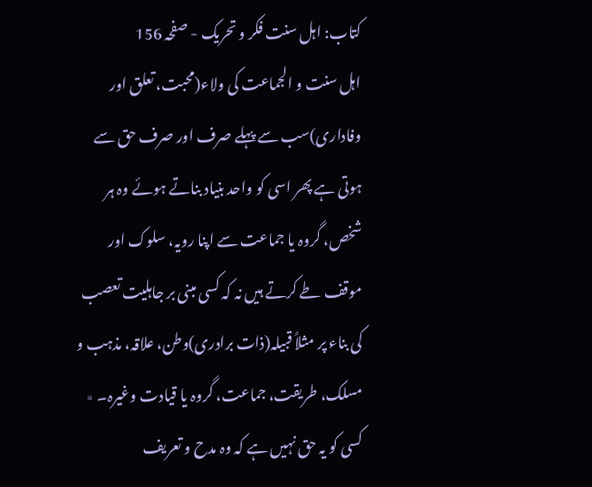کتاب: اہل سنت فکر و تحریک - صفحہ 156
اہل سنت و الجماعت کی ولاء(محبت، تعلق اور وفاداری)سب سے پہلے صرف اور صرف حق سے ہوتی ہے پھر اسی کو واحد بنیاد بناتے ہوئے وہ ہر شخص، گروہ یا جماعت سے اپنا رویہ، سلوک اور موقف طے کرتے ہیں نہ کہ کسی مبنی بر جاہلیت تعصب کی بناء پر مثلاً قبیلہ(ذات برادری)وطن، علاقہ، مذہب و مسلک، طریقت، جماعت، گروہ یا قیادت وغیرہ۔ ٭ کسی کو یہ حق نہیں ہے کہ وہ مدح و تعریف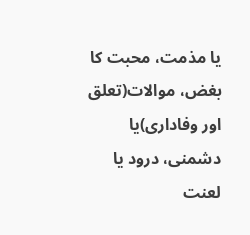یا مذمت، محبت کا بغض، موالات(تعلق اور وفاداری)یا دشمنی، درود یا لعنت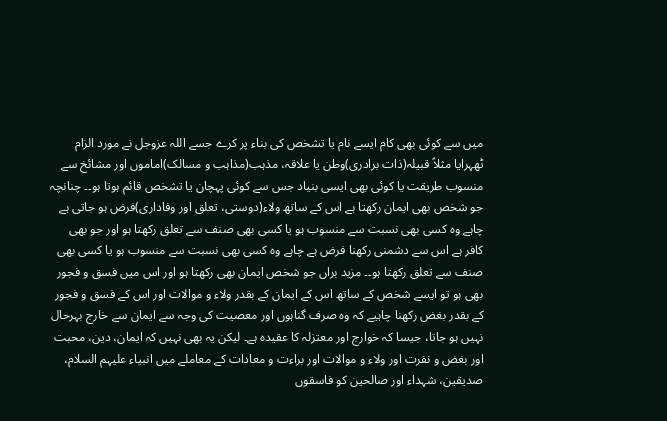میں سے کوئی بھی کام ایسے نام یا تشخص کی بناء پر کرے جسے اللہ عزوجل نے مورد الزام ٹھہرایا مثلاً قبیلہ(ذات برادری)وطن یا علاقہ، مذہب(مذاہب و مسالک)اماموں اور مشائخ سے منسوب طریقت یا کوئی بھی ایسی بنیاد جس سے کوئی پہچان یا تشخص قائم ہوتا ہو۔۔ چنانچہ جو شخص بھی ایمان رکھتا ہے اس کے ساتھ ولاء(دوستی، تعلق اور وفاداری)فرض ہو جاتی ہے چاہے وہ کسی بھی نسبت سے منسوب ہو یا کسی بھی صنف سے تعلق رکھتا ہو اور جو بھی کافر ہے اس سے دشمنی رکھنا فرض ہے چاہے وہ کسی بھی نسبت سے منسوب ہو یا کسی بھی صنف سے تعلق رکھتا ہو۔۔ مزید براں جو شخص ایمان بھی رکھتا ہو اور اس میں فسق و فجور بھی ہو تو ایسے شخص کے ساتھ اس کے ایمان کے بقدر ولاء و موالات اور اس کے فسق و فجور کے بقدر بغض رکھنا چاہیے کہ وہ صرف گناہوں اور معصیت کی وجہ سے ایمان سے خارج بہرحال نہیں ہو جاتا، جیسا کہ خوارج اور معتزلہ کا عقیدہ ہے۔ لیکن یہ بھی نہیں کہ ایمان، دین، محبت اور بغض و نفرت اور ولاء و موالات اور براءت و معادات کے معاملے میں انبیاء علیہم السلام، صدیقین، شہداء اور صالحین کو فاسقوں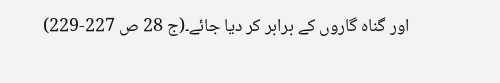اور گناہ گاروں کے برابر کر دیا جائے۔(ج 28 ص 227-229)